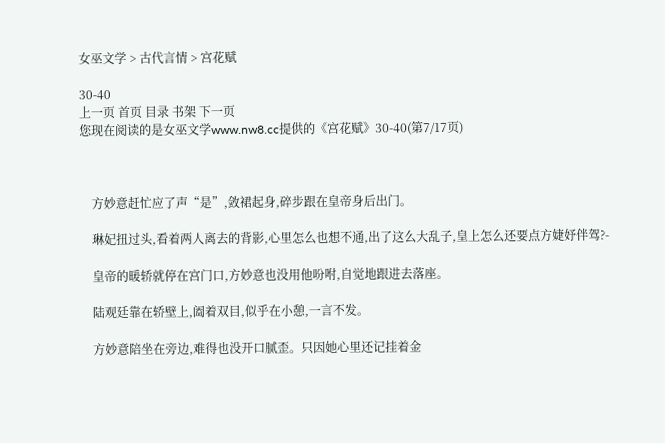女巫文学 > 古代言情 > 宫花赋

30-40
上一页 首页 目录 书架 下一页
您现在阅读的是女巫文学www.nw8.cc提供的《宫花赋》30-40(第7/17页)



    方妙意赶忙应了声“是”,敛裙起身,碎步跟在皇帝身后出门。

    琳妃扭过头,看着两人离去的背影,心里怎么也想不通,出了这么大乱子,皇上怎么还要点方婕妤伴驾?-

    皇帝的暖轿就停在宫门口,方妙意也没用他吩咐,自觉地跟进去落座。

    陆观廷靠在轿壁上,阖着双目,似乎在小憩,一言不发。

    方妙意陪坐在旁边,难得也没开口腻歪。只因她心里还记挂着金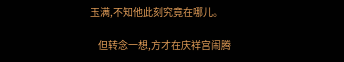玉满,不知他此刻究竟在哪儿。

    但转念一想,方才在庆祥宫闹腾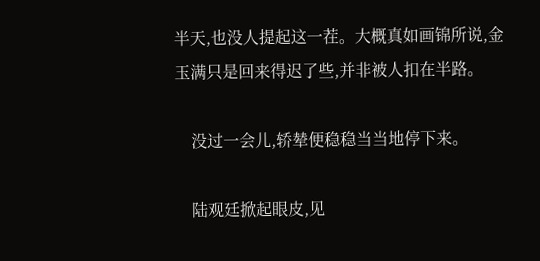半天,也没人提起这一茬。大概真如画锦所说,金玉满只是回来得迟了些,并非被人扣在半路。

    没过一会儿,轿辇便稳稳当当地停下来。

    陆观廷掀起眼皮,见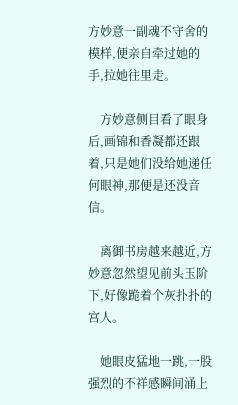方妙意一副魂不守舍的模样,便亲自牵过她的手,拉她往里走。

    方妙意侧目看了眼身后,画锦和香凝都还跟着,只是她们没给她递任何眼神,那便是还没音信。

    离御书房越来越近,方妙意忽然望见前头玉阶下,好像跪着个灰扑扑的宫人。

    她眼皮猛地一跳,一股强烈的不祥感瞬间涌上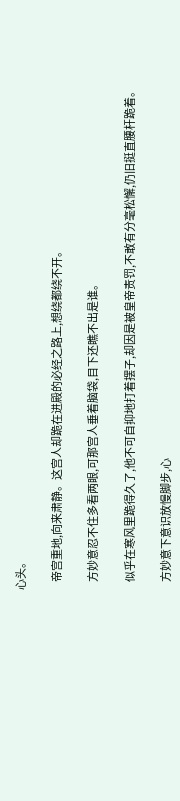心头。

    帝宫重地,向来肃静。这宫人却跪在进殿的必经之路上,想绕都绕不开。

    方妙意忍不住多看两眼,可那宫人垂着脑袋,目下还瞧不出是谁。

    似乎在寒风里跪得久了,他不可自抑地打着摆子,却因是被皇帝责罚,不敢有分毫松懈,仍旧挺直腰杆跪着。

    方妙意下意识放慢脚步,心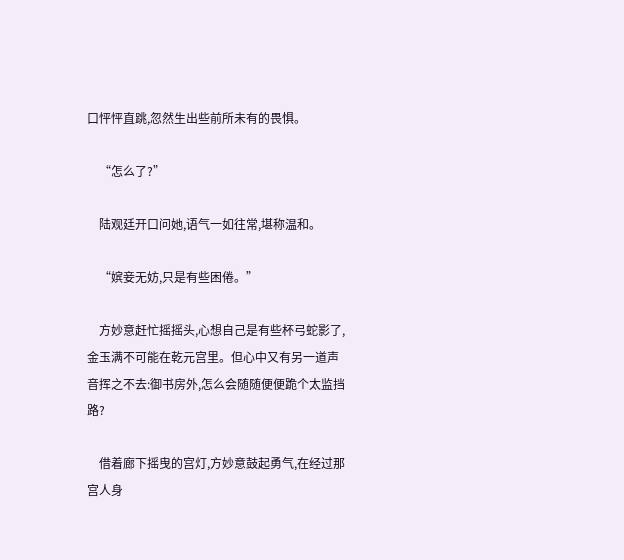口怦怦直跳,忽然生出些前所未有的畏惧。

    “怎么了?”

    陆观廷开口问她,语气一如往常,堪称温和。

    “嫔妾无妨,只是有些困倦。”

    方妙意赶忙摇摇头,心想自己是有些杯弓蛇影了,金玉满不可能在乾元宫里。但心中又有另一道声音挥之不去:御书房外,怎么会随随便便跪个太监挡路?

    借着廊下摇曳的宫灯,方妙意鼓起勇气,在经过那宫人身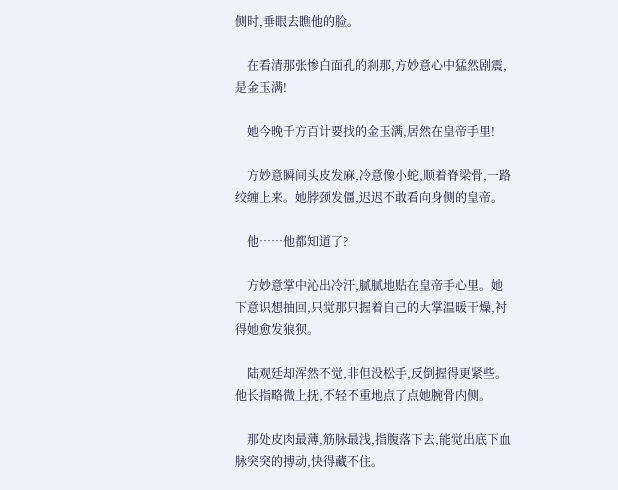侧时,垂眼去瞧他的脸。

    在看清那张惨白面孔的刹那,方妙意心中猛然剧震,是金玉满!

    她今晚千方百计要找的金玉满,居然在皇帝手里!

    方妙意瞬间头皮发麻,冷意像小蛇,顺着脊梁骨,一路绞缠上来。她脖颈发僵,迟迟不敢看向身侧的皇帝。

    他……他都知道了?

    方妙意掌中沁出冷汗,腻腻地贴在皇帝手心里。她下意识想抽回,只觉那只握着自己的大掌温暖干燥,衬得她愈发狼狈。

    陆观廷却浑然不觉,非但没松手,反倒握得更紧些。他长指略微上抚,不轻不重地点了点她腕骨内侧。

    那处皮肉最薄,筋脉最浅,指腹落下去,能觉出底下血脉突突的搏动,快得藏不住。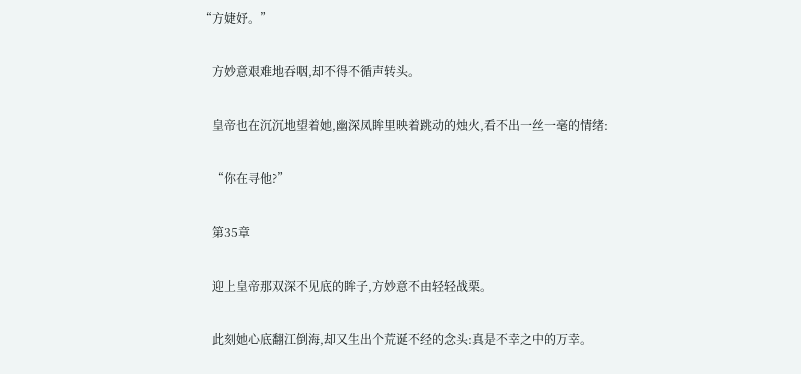“方婕妤。”

    方妙意艰难地吞咽,却不得不循声转头。

    皇帝也在沉沉地望着她,幽深凤眸里映着跳动的烛火,看不出一丝一毫的情绪:

    “你在寻他?”

    第35章

    迎上皇帝那双深不见底的眸子,方妙意不由轻轻战栗。

    此刻她心底翻江倒海,却又生出个荒诞不经的念头:真是不幸之中的万幸。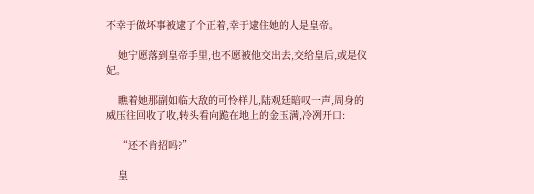不幸于做坏事被逮了个正着,幸于逮住她的人是皇帝。

    她宁愿落到皇帝手里,也不愿被他交出去,交给皇后,或是仪妃。

    瞧着她那副如临大敌的可怜样儿,陆观廷暗叹一声,周身的威压往回收了收,转头看向跪在地上的金玉满,冷冽开口:

    “还不肯招吗?”

    皇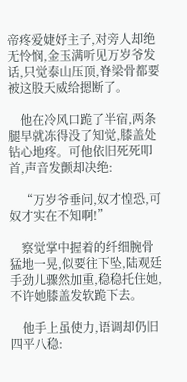帝疼爱婕妤主子,对旁人却绝无怜悯,金玉满听见万岁爷发话,只觉泰山压顶,脊梁骨都要被这股天威给摁断了。

    他在冷风口跪了半宿,两条腿早就冻得没了知觉,膝盖处钻心地疼。可他依旧死死叩首,声音发颤却决绝:

    “万岁爷垂问,奴才惶恐,可奴才实在不知啊!”

    察觉掌中握着的纤细腕骨猛地一晃,似要往下坠,陆观廷手劲儿骤然加重,稳稳托住她,不许她膝盖发软跪下去。

    他手上虽使力,语调却仍旧四平八稳: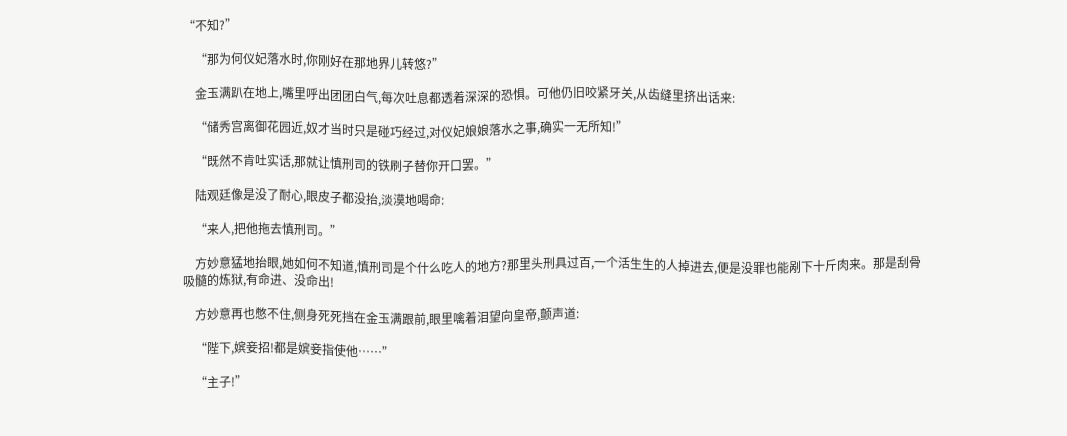“不知?”

    “那为何仪妃落水时,你刚好在那地界儿转悠?”

    金玉满趴在地上,嘴里呼出团团白气,每次吐息都透着深深的恐惧。可他仍旧咬紧牙关,从齿缝里挤出话来:

    “储秀宫离御花园近,奴才当时只是碰巧经过,对仪妃娘娘落水之事,确实一无所知!”

    “既然不肯吐实话,那就让慎刑司的铁刷子替你开口罢。”

    陆观廷像是没了耐心,眼皮子都没抬,淡漠地喝命:

    “来人,把他拖去慎刑司。”

    方妙意猛地抬眼,她如何不知道,慎刑司是个什么吃人的地方?那里头刑具过百,一个活生生的人掉进去,便是没罪也能剐下十斤肉来。那是刮骨吸髓的炼狱,有命进、没命出!

    方妙意再也憋不住,侧身死死挡在金玉满跟前,眼里噙着泪望向皇帝,颤声道:

    “陛下,嫔妾招!都是嫔妾指使他……”

    “主子!”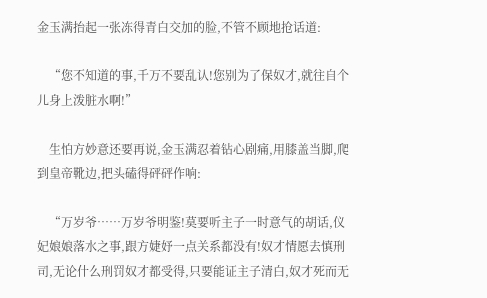金玉满抬起一张冻得青白交加的脸,不管不顾地抢话道:

    “您不知道的事,千万不要乱认!您别为了保奴才,就往自个儿身上泼脏水啊!”

    生怕方妙意还要再说,金玉满忍着钻心剧痛,用膝盖当脚,爬到皇帝靴边,把头磕得砰砰作响:

    “万岁爷……万岁爷明鉴!莫要听主子一时意气的胡话,仪妃娘娘落水之事,跟方婕妤一点关系都没有!奴才情愿去慎刑司,无论什么刑罚奴才都受得,只要能证主子清白,奴才死而无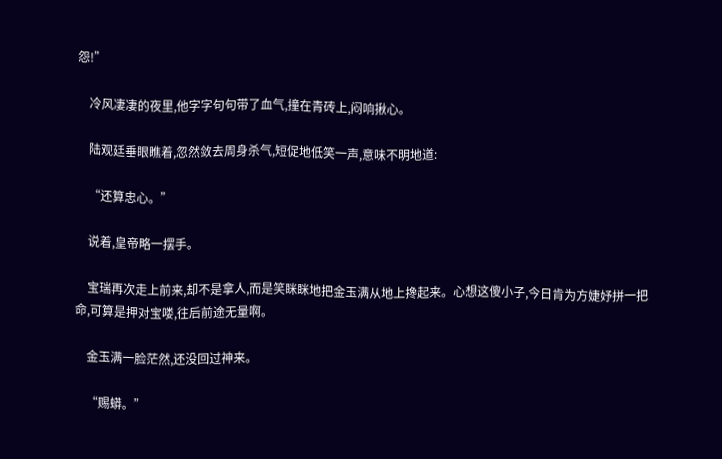怨!”

    冷风凄凄的夜里,他字字句句带了血气,撞在青砖上,闷响揪心。

    陆观廷垂眼瞧着,忽然敛去周身杀气,短促地低笑一声,意味不明地道:

    “还算忠心。”

    说着,皇帝略一摆手。

    宝瑞再次走上前来,却不是拿人,而是笑眯眯地把金玉满从地上搀起来。心想这傻小子,今日肯为方婕妤拼一把命,可算是押对宝喽,往后前途无量啊。

    金玉满一脸茫然,还没回过神来。

    “赐蟒。”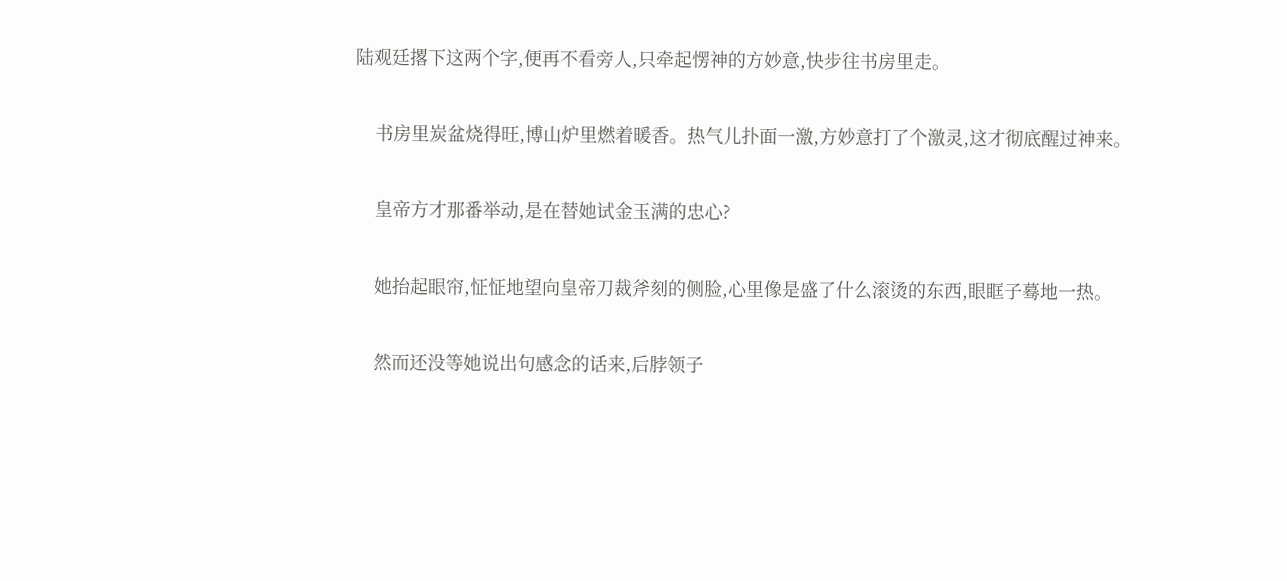陆观廷撂下这两个字,便再不看旁人,只牵起愣神的方妙意,快步往书房里走。

    书房里炭盆烧得旺,博山炉里燃着暖香。热气儿扑面一激,方妙意打了个激灵,这才彻底醒过神来。

    皇帝方才那番举动,是在替她试金玉满的忠心?

    她抬起眼帘,怔怔地望向皇帝刀裁斧刻的侧脸,心里像是盛了什么滚烫的东西,眼眶子蓦地一热。

    然而还没等她说出句感念的话来,后脖领子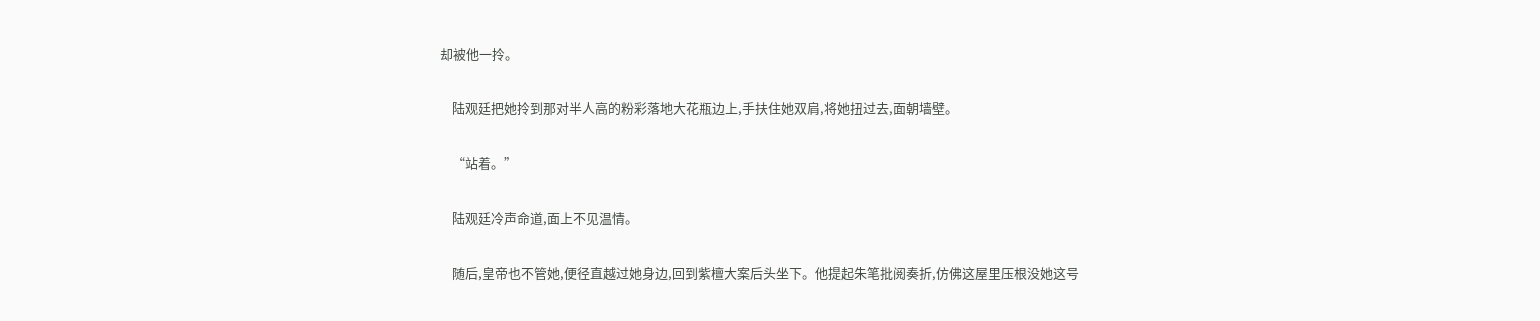却被他一拎。

    陆观廷把她拎到那对半人高的粉彩落地大花瓶边上,手扶住她双肩,将她扭过去,面朝墙壁。

    “站着。”

    陆观廷冷声命道,面上不见温情。

    随后,皇帝也不管她,便径直越过她身边,回到紫檀大案后头坐下。他提起朱笔批阅奏折,仿佛这屋里压根没她这号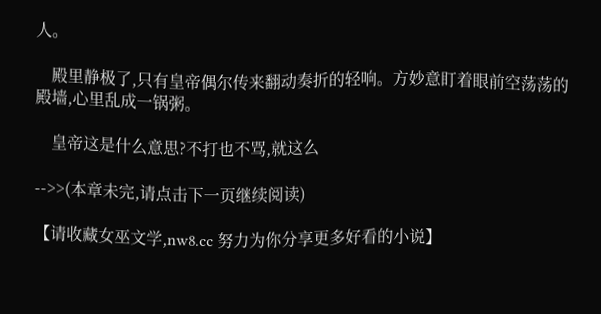人。

    殿里静极了,只有皇帝偶尔传来翻动奏折的轻响。方妙意盯着眼前空荡荡的殿墙,心里乱成一锅粥。

    皇帝这是什么意思?不打也不骂,就这么

-->>(本章未完,请点击下一页继续阅读)

【请收藏女巫文学,nw8.cc 努力为你分享更多好看的小说】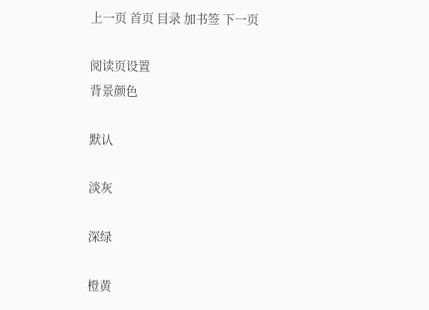上一页 首页 目录 加书签 下一页

阅读页设置
背景颜色

默认

淡灰

深绿

橙黄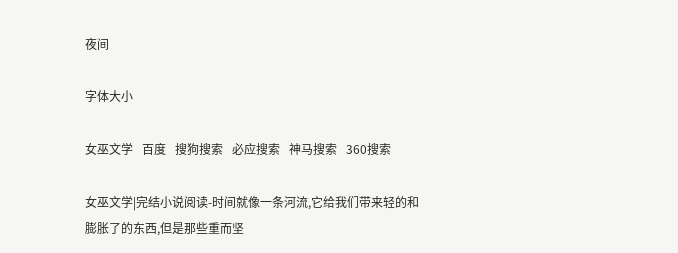夜间

字体大小

女巫文学   百度   搜狗搜索   必应搜索   神马搜索   360搜索

女巫文学|完结小说阅读-时间就像一条河流,它给我们带来轻的和膨胀了的东西,但是那些重而坚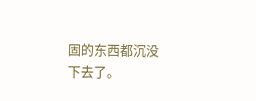固的东西都沉没下去了。